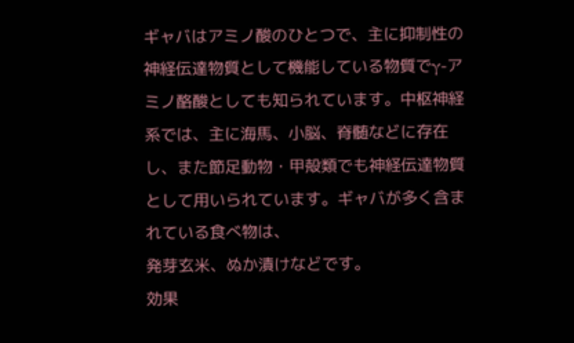ギャバはアミノ酸のひとつで、主に抑制性の神経伝達物質として機能している物質でγ-アミノ酪酸としても知られています。中枢神経系では、主に海馬、小脳、脊髄などに存在し、また節足動物・甲殻類でも神経伝達物質として用いられています。ギャバが多く含まれている食べ物は、
発芽玄米、ぬか漬けなどです。
効果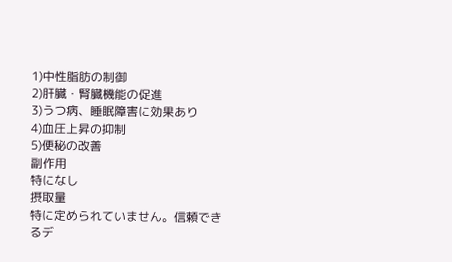1)中性脂肪の制御
2)肝臓・腎臓機能の促進
3)うつ病、睡眠障害に効果あり
4)血圧上昇の抑制
5)便秘の改善
副作用
特になし
摂取量
特に定められていません。信頼できるデ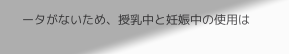ータがないため、授乳中と妊娠中の使用は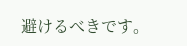避けるべきです。